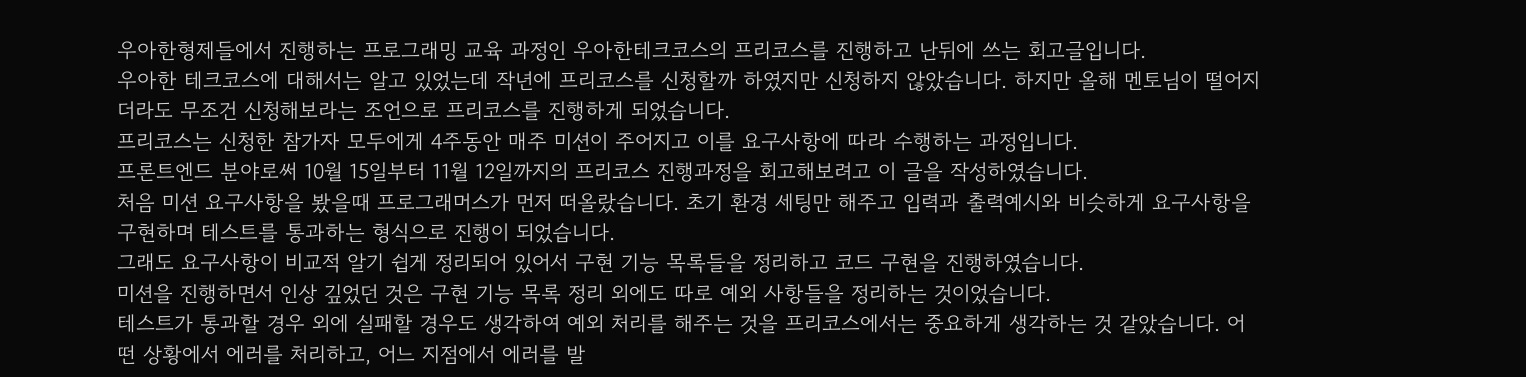우아한형제들에서 진행하는 프로그래밍 교육 과정인 우아한테크코스의 프리코스를 진행하고 난뒤에 쓰는 회고글입니다.
우아한 테크코스에 대해서는 알고 있었는데 작년에 프리코스를 신청할까 하였지만 신청하지 않았습니다. 하지만 올해 멘토님이 떨어지더라도 무조건 신청해보라는 조언으로 프리코스를 진행하게 되었습니다.
프리코스는 신청한 참가자 모두에게 4주동안 매주 미션이 주어지고 이를 요구사항에 따라 수행하는 과정입니다.
프론트엔드 분야로써 10월 15일부터 11월 12일까지의 프리코스 진행과정을 회고해보려고 이 글을 작성하였습니다.
처음 미션 요구사항을 봤을때 프로그래머스가 먼저 떠올랐습니다. 초기 환경 세팅만 해주고 입력과 출력예시와 비슷하게 요구사항을 구현하며 테스트를 통과하는 형식으로 진행이 되었습니다.
그래도 요구사항이 비교적 알기 쉽게 정리되어 있어서 구현 기능 목록들을 정리하고 코드 구현을 진행하였습니다.
미션을 진행하면서 인상 깊었던 것은 구현 기능 목록 정리 외에도 따로 예외 사항들을 정리하는 것이었습니다.
테스트가 통과할 경우 외에 실패할 경우도 생각하여 예외 처리를 해주는 것을 프리코스에서는 중요하게 생각하는 것 같았습니다. 어떤 상황에서 에러를 처리하고, 어느 지점에서 에러를 발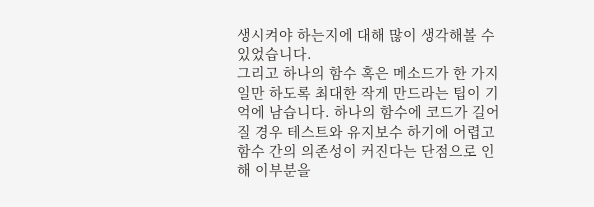생시켜야 하는지에 대해 많이 생각해볼 수 있었습니다.
그리고 하나의 함수 혹은 메소드가 한 가지 일만 하도록 최대한 작게 만드라는 팁이 기억에 남습니다. 하나의 함수에 코드가 길어질 경우 테스트와 유지보수 하기에 어렵고 함수 간의 의존성이 커진다는 단점으로 인해 이부분을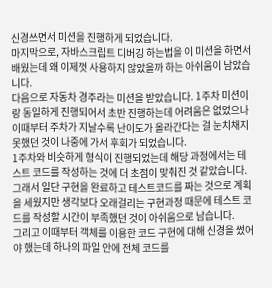신경쓰면서 미션을 진행하게 되었습니다.
마지막으로, 자바스크립트 디버깅 하는법을 이 미션을 하면서 배웠는데 왜 이제껏 사용하지 않았을까 하는 아쉬움이 남았습니다.
다음으로 자동차 경주라는 미션을 받았습니다. 1주차 미션이랑 동일하게 진행되어서 초반 진행하는데 어려움은 없었으나 이때부터 주차가 지날수록 난이도가 올라간다는 걸 눈치채지 못했던 것이 나중에 가서 후회가 되었습니다.
1주차와 비슷하게 형식이 진행되었는데 해당 과정에서는 테스트 코드를 작성하는 것에 더 초점이 맞춰진 것 같았습니다.
그래서 일단 구현을 완료하고 테스트코드를 짜는 것으로 계획을 세웠지만 생각보다 오래걸리는 구현과정 때문에 테스트 코드를 작성할 시간이 부족했던 것이 아쉬움으로 남습니다.
그리고 이때부터 객체를 이용한 코드 구현에 대해 신경을 썼어야 했는데 하나의 파일 안에 전체 코드를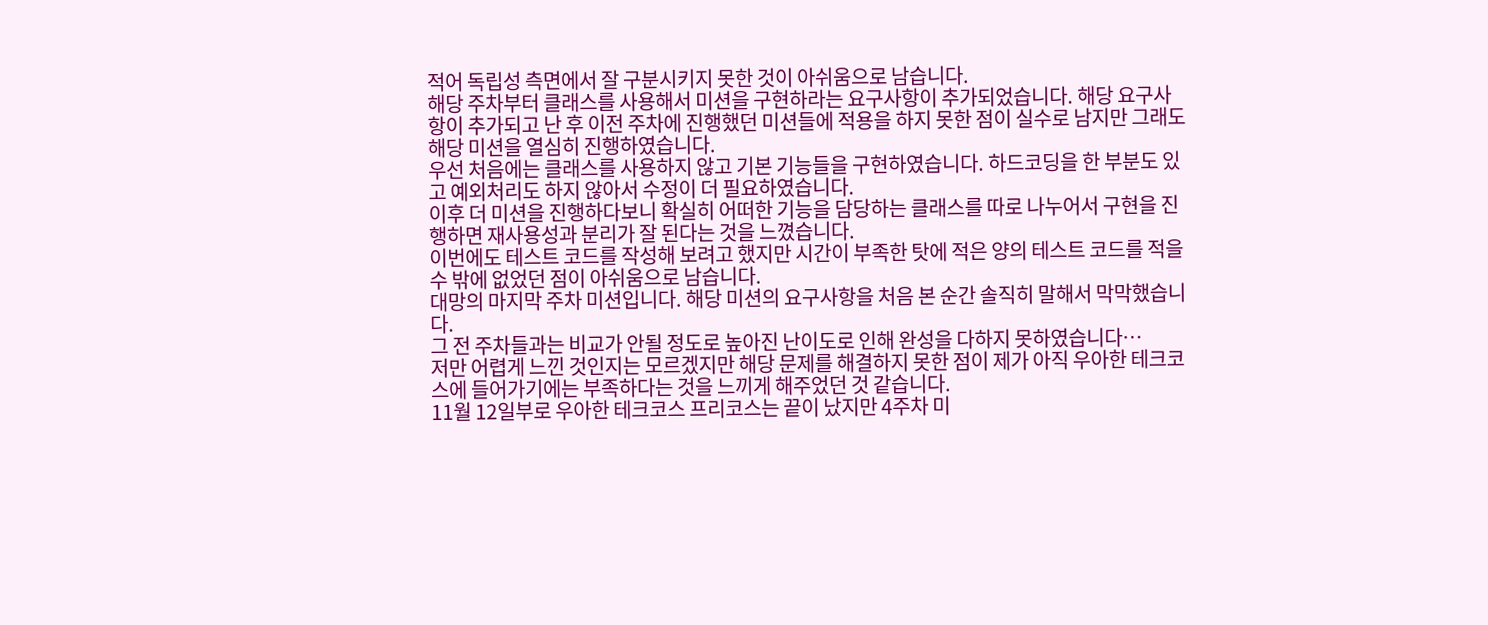적어 독립성 측면에서 잘 구분시키지 못한 것이 아쉬움으로 남습니다.
해당 주차부터 클래스를 사용해서 미션을 구현하라는 요구사항이 추가되었습니다. 해당 요구사항이 추가되고 난 후 이전 주차에 진행했던 미션들에 적용을 하지 못한 점이 실수로 남지만 그래도 해당 미션을 열심히 진행하였습니다.
우선 처음에는 클래스를 사용하지 않고 기본 기능들을 구현하였습니다. 하드코딩을 한 부분도 있고 예외처리도 하지 않아서 수정이 더 필요하였습니다.
이후 더 미션을 진행하다보니 확실히 어떠한 기능을 담당하는 클래스를 따로 나누어서 구현을 진행하면 재사용성과 분리가 잘 된다는 것을 느꼈습니다.
이번에도 테스트 코드를 작성해 보려고 했지만 시간이 부족한 탓에 적은 양의 테스트 코드를 적을 수 밖에 없었던 점이 아쉬움으로 남습니다.
대망의 마지막 주차 미션입니다. 해당 미션의 요구사항을 처음 본 순간 솔직히 말해서 막막했습니다.
그 전 주차들과는 비교가 안될 정도로 높아진 난이도로 인해 완성을 다하지 못하였습니다…
저만 어렵게 느낀 것인지는 모르겠지만 해당 문제를 해결하지 못한 점이 제가 아직 우아한 테크코스에 들어가기에는 부족하다는 것을 느끼게 해주었던 것 같습니다.
11월 12일부로 우아한 테크코스 프리코스는 끝이 났지만 4주차 미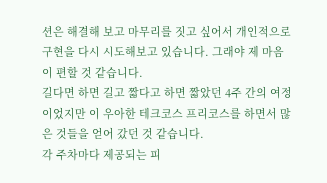션은 해결해 보고 마무리를 짓고 싶어서 개인적으로 구현을 다시 시도해보고 있습니다. 그래야 제 마음이 편할 것 같습니다.
길다면 하면 길고 짧다고 하면 짧았던 4주 간의 여정이었지만 이 우아한 테크코스 프리코스를 하면서 많은 것들을 얻어 갔던 것 같습니다.
각 주차마다 제공되는 피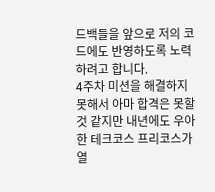드백들을 앞으로 저의 코드에도 반영하도록 노력 하려고 합니다.
4주차 미션을 해결하지 못해서 아마 합격은 못할 것 같지만 내년에도 우아한 테크코스 프리코스가 열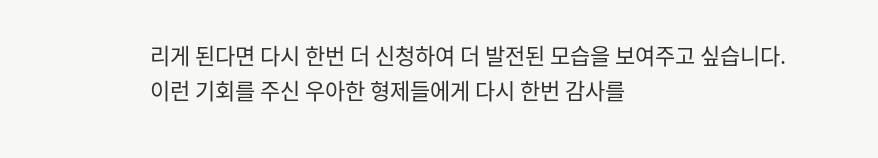리게 된다면 다시 한번 더 신청하여 더 발전된 모습을 보여주고 싶습니다.
이런 기회를 주신 우아한 형제들에게 다시 한번 감사를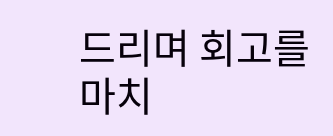드리며 회고를 마치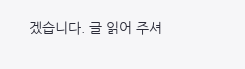겠습니다. 글 읽어 주셔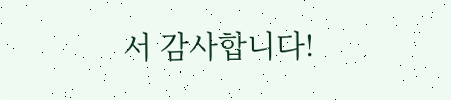서 감사합니다!